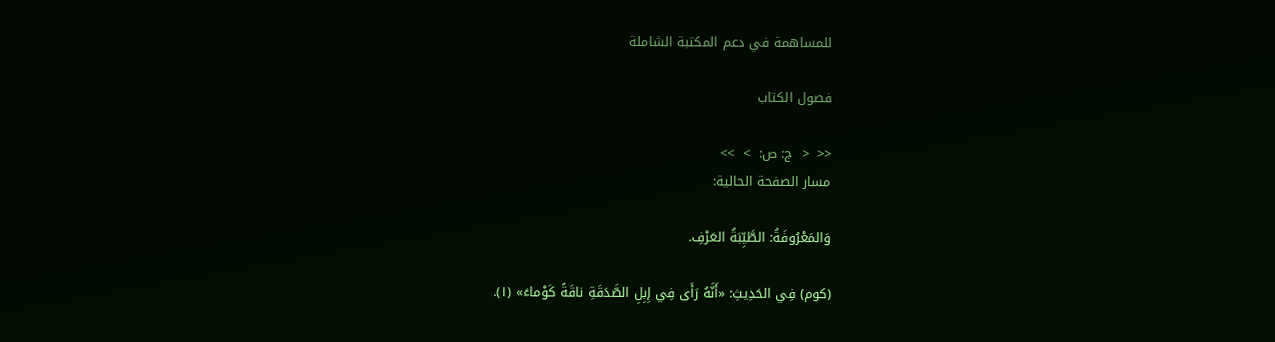للمساهمة في دعم المكتبة الشاملة

فصول الكتاب

<<  <  ج: ص:  >  >>
مسار الصفحة الحالية:

وَالمَعْرُوفَةُ: الطَّيِّبَةُ العَرْفِ.

(كوم) فِي الحَدِيثِ: «أَنَّهُ رَأَى فِي إِبِلِ الصَّدَقَةِ ناقَةً كَوْماءَ» (١).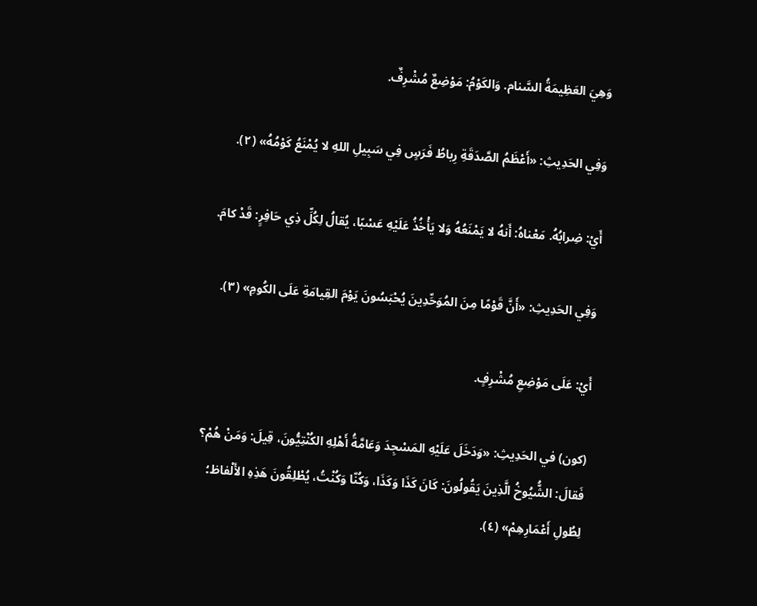وَهِيَ العَظِيمَةُ السَّنام. وَالكَوْمُ: مَوْضِعٌ مُشْرِفٌ.

وَفِي الحَدِيثِ: «أَعْظَمُ الصَّدَقَةِ رِباطُ فَرَسٍ فِي سَبِيلِ اللهِ لا يُمْنَعُ كَوْمُهُ» (٢).

أَيْ: ضِرابُهُ. مَعْناهُ: أَنهُ لا يَمْنَعُهُ وَلا يَأْخُذُ عَلَيْهِ عَسْبًا، يُقالُ لِكُلِّ ذِي حَافِرٍ: قَدْ كامَ.

وَفِي الحَدِيثِ: «أَنَّ قَوْمًا مِنَ المُوَحِّدِينَ يُحْبَسُونَ يَوْمَ القِيامَةِ عَلَى الكُومِ» (٣).

أَيْ: عَلَى مَوْضِعِ مُشْرِفٍ.

(كون) في الحَدِيثِ: «وَدَخَلَ عَلَيْهِ المَسْجِدَ وَعَامَّةُ أَهْلِهِ الكُنْتِيُّونَ، قِيلَ: وَمَنْ هُمْ؟ فَقالَ: الشُّيُوخُ الَّذِينَ يَقُولُونَ: كَانَ كَذَا وَكَذَا، وَكُنّا وَكُنْتُ، يُطْلِقُونَ هَذِهِ الأَلْفاظ؛ لِطُولِ أَعْمَارِهِمْ» (٤).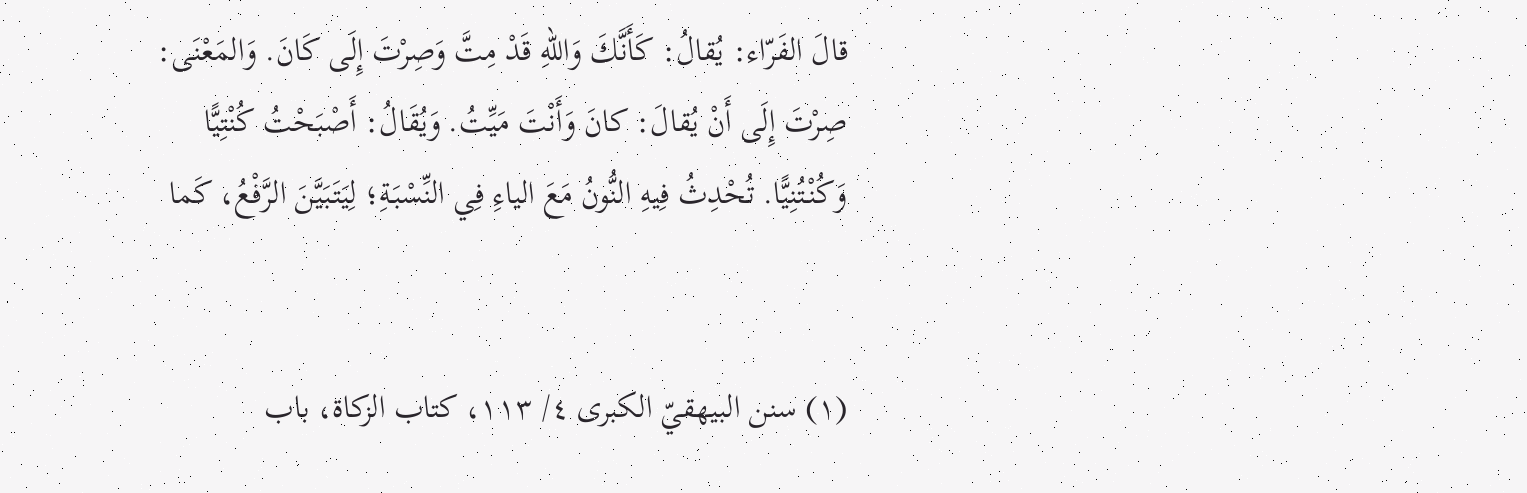قالَ الفَرّاء: يُقالُ: كَأَنَّكَ وَاللهِ قَدْ مِتَّ وَصِرْتَ إِلَى كَانَ. وَالمَعْنَى: صِرْتَ إِلَى أَنْ يُقالَ: كانَ وَأَنْتَ مَيِّتُ. وَيُقَالُ: أَصْبَحْتُ كُنْتِيًّا وَكُنْتُنِيًّا. تُحْدِثُ فِيهِ النُّونُ مَعَ الياءِ فِي النِّسْبَةِ؛ لِيَتَبَيَّنَ الرَّفْعُ، كَما


(١) سنن البيهقيّ الكبرى ٤/ ١١٣، كتاب الزكاة، باب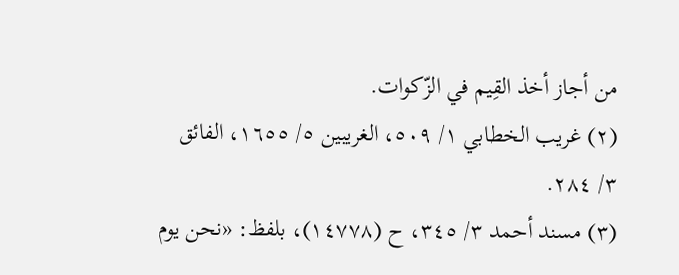من أجاز أخذ القِيم في الزّكوات.
(٢) غريب الخطابي ١/ ٥٠٩، الغريبين ٥/ ١٦٥٥، الفائق ٣/ ٢٨٤.
(٣) مسند أحمد ٣/ ٣٤٥، ح (١٤٧٧٨)، بلفظ: «نحن يوم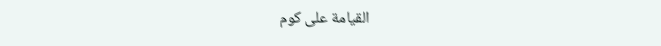القيامة على كوم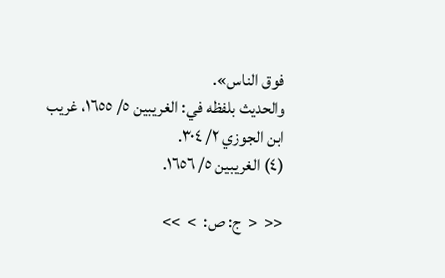فوق الناس».
والحديث بلفظه في: الغريبين ٥/ ١٦٥٥، غريب ابن الجوزي ٢/ ٣٠٤.
(٤) الغريبين ٥/ ١٦٥٦.

<<  <  ج: ص:  >  >>